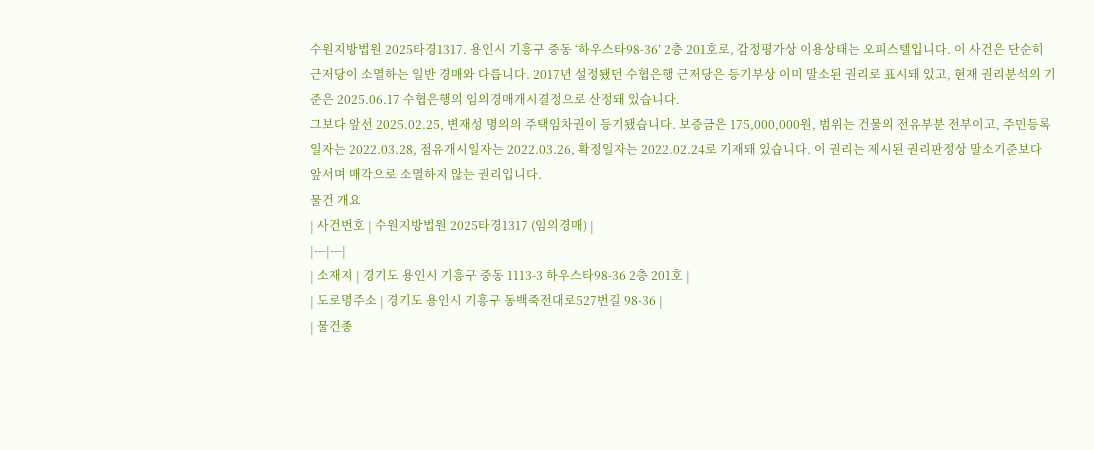수원지방법원 2025타경1317. 용인시 기흥구 중동 ‘하우스타98-36’ 2층 201호로, 감정평가상 이용상태는 오피스텔입니다. 이 사건은 단순히 근저당이 소멸하는 일반 경매와 다릅니다. 2017년 설정됐던 수협은행 근저당은 등기부상 이미 말소된 권리로 표시돼 있고, 현재 권리분석의 기준은 2025.06.17 수협은행의 임의경매개시결정으로 산정돼 있습니다.
그보다 앞선 2025.02.25, 변재성 명의의 주택임차권이 등기됐습니다. 보증금은 175,000,000원, 범위는 건물의 전유부분 전부이고, 주민등록일자는 2022.03.28, 점유개시일자는 2022.03.26, 확정일자는 2022.02.24로 기재돼 있습니다. 이 권리는 제시된 권리판정상 말소기준보다 앞서며 매각으로 소멸하지 않는 권리입니다.
물건 개요
| 사건번호 | 수원지방법원 2025타경1317 (임의경매) |
|---|---|
| 소재지 | 경기도 용인시 기흥구 중동 1113-3 하우스타98-36 2층 201호 |
| 도로명주소 | 경기도 용인시 기흥구 동백죽전대로527번길 98-36 |
| 물건종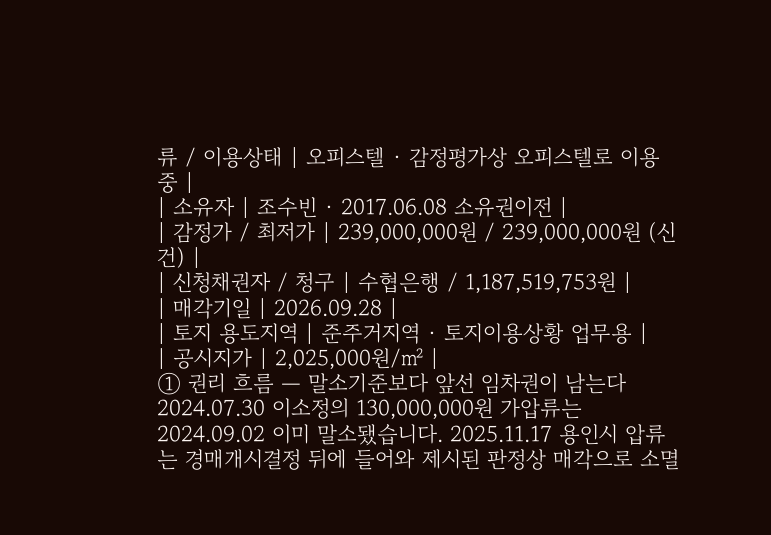류 / 이용상태 | 오피스텔 · 감정평가상 오피스텔로 이용 중 |
| 소유자 | 조수빈 · 2017.06.08 소유권이전 |
| 감정가 / 최저가 | 239,000,000원 / 239,000,000원 (신건) |
| 신청채권자 / 청구 | 수협은행 / 1,187,519,753원 |
| 매각기일 | 2026.09.28 |
| 토지 용도지역 | 준주거지역 · 토지이용상황 업무용 |
| 공시지가 | 2,025,000원/㎡ |
① 권리 흐름 — 말소기준보다 앞선 임차권이 남는다
2024.07.30 이소정의 130,000,000원 가압류는 2024.09.02 이미 말소됐습니다. 2025.11.17 용인시 압류는 경매개시결정 뒤에 들어와 제시된 판정상 매각으로 소멸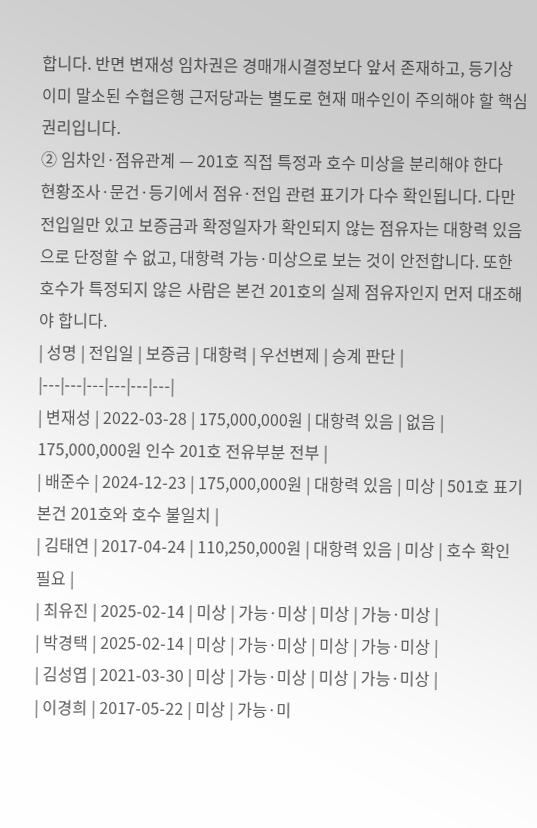합니다. 반면 변재성 임차권은 경매개시결정보다 앞서 존재하고, 등기상 이미 말소된 수협은행 근저당과는 별도로 현재 매수인이 주의해야 할 핵심 권리입니다.
② 임차인·점유관계 — 201호 직접 특정과 호수 미상을 분리해야 한다
현황조사·문건·등기에서 점유·전입 관련 표기가 다수 확인됩니다. 다만 전입일만 있고 보증금과 확정일자가 확인되지 않는 점유자는 대항력 있음으로 단정할 수 없고, 대항력 가능·미상으로 보는 것이 안전합니다. 또한 호수가 특정되지 않은 사람은 본건 201호의 실제 점유자인지 먼저 대조해야 합니다.
| 성명 | 전입일 | 보증금 | 대항력 | 우선변제 | 승계 판단 |
|---|---|---|---|---|---|
| 변재성 | 2022-03-28 | 175,000,000원 | 대항력 있음 | 없음 | 175,000,000원 인수 201호 전유부분 전부 |
| 배준수 | 2024-12-23 | 175,000,000원 | 대항력 있음 | 미상 | 501호 표기 본건 201호와 호수 불일치 |
| 김태연 | 2017-04-24 | 110,250,000원 | 대항력 있음 | 미상 | 호수 확인 필요 |
| 최유진 | 2025-02-14 | 미상 | 가능·미상 | 미상 | 가능·미상 |
| 박경택 | 2025-02-14 | 미상 | 가능·미상 | 미상 | 가능·미상 |
| 김성엽 | 2021-03-30 | 미상 | 가능·미상 | 미상 | 가능·미상 |
| 이경희 | 2017-05-22 | 미상 | 가능·미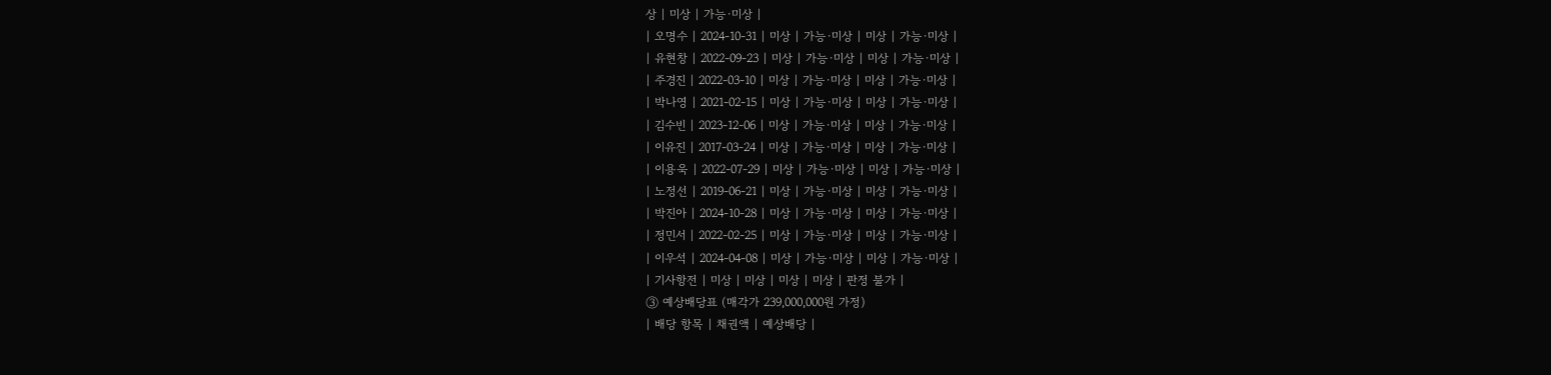상 | 미상 | 가능·미상 |
| 오명수 | 2024-10-31 | 미상 | 가능·미상 | 미상 | 가능·미상 |
| 유현창 | 2022-09-23 | 미상 | 가능·미상 | 미상 | 가능·미상 |
| 주경진 | 2022-03-10 | 미상 | 가능·미상 | 미상 | 가능·미상 |
| 박나영 | 2021-02-15 | 미상 | 가능·미상 | 미상 | 가능·미상 |
| 김수빈 | 2023-12-06 | 미상 | 가능·미상 | 미상 | 가능·미상 |
| 이유진 | 2017-03-24 | 미상 | 가능·미상 | 미상 | 가능·미상 |
| 이용욱 | 2022-07-29 | 미상 | 가능·미상 | 미상 | 가능·미상 |
| 노정선 | 2019-06-21 | 미상 | 가능·미상 | 미상 | 가능·미상 |
| 박진아 | 2024-10-28 | 미상 | 가능·미상 | 미상 | 가능·미상 |
| 정민서 | 2022-02-25 | 미상 | 가능·미상 | 미상 | 가능·미상 |
| 이우석 | 2024-04-08 | 미상 | 가능·미상 | 미상 | 가능·미상 |
| 기사항전 | 미상 | 미상 | 미상 | 미상 | 판정 불가 |
③ 예상배당표 (매각가 239,000,000원 가정)
| 배당 항목 | 채권액 | 예상배당 |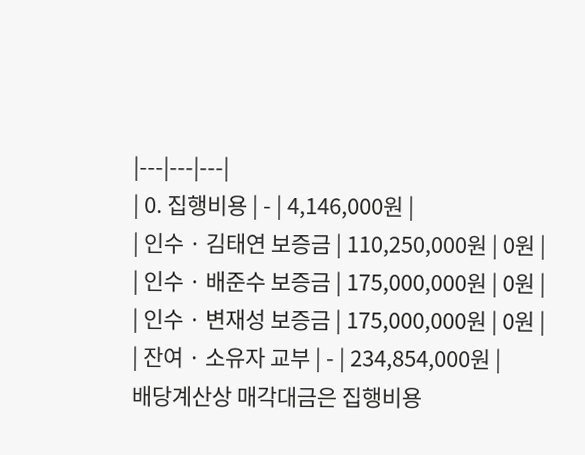|---|---|---|
| 0. 집행비용 | - | 4,146,000원 |
| 인수 · 김태연 보증금 | 110,250,000원 | 0원 |
| 인수 · 배준수 보증금 | 175,000,000원 | 0원 |
| 인수 · 변재성 보증금 | 175,000,000원 | 0원 |
| 잔여 · 소유자 교부 | - | 234,854,000원 |
배당계산상 매각대금은 집행비용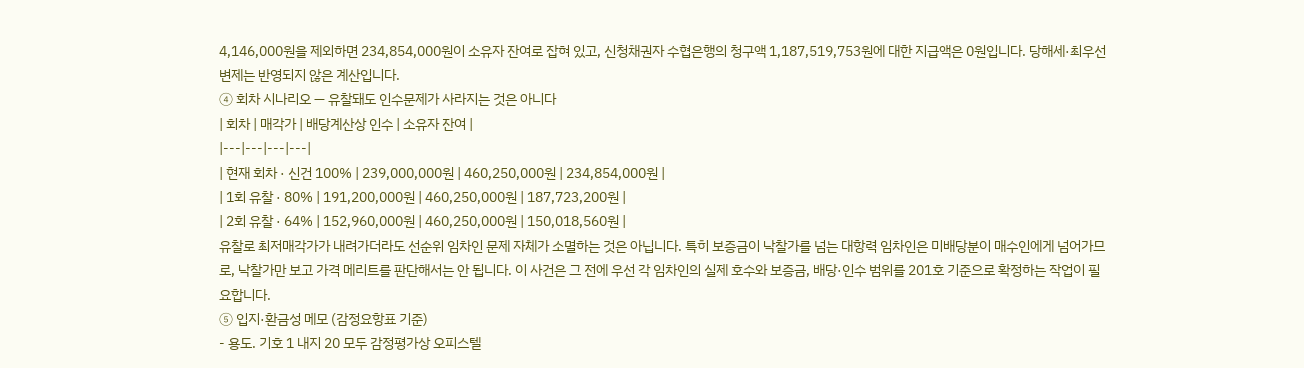4,146,000원을 제외하면 234,854,000원이 소유자 잔여로 잡혀 있고, 신청채권자 수협은행의 청구액 1,187,519,753원에 대한 지급액은 0원입니다. 당해세·최우선변제는 반영되지 않은 계산입니다.
④ 회차 시나리오 — 유찰돼도 인수문제가 사라지는 것은 아니다
| 회차 | 매각가 | 배당계산상 인수 | 소유자 잔여 |
|---|---|---|---|
| 현재 회차 · 신건 100% | 239,000,000원 | 460,250,000원 | 234,854,000원 |
| 1회 유찰 · 80% | 191,200,000원 | 460,250,000원 | 187,723,200원 |
| 2회 유찰 · 64% | 152,960,000원 | 460,250,000원 | 150,018,560원 |
유찰로 최저매각가가 내려가더라도 선순위 임차인 문제 자체가 소멸하는 것은 아닙니다. 특히 보증금이 낙찰가를 넘는 대항력 임차인은 미배당분이 매수인에게 넘어가므로, 낙찰가만 보고 가격 메리트를 판단해서는 안 됩니다. 이 사건은 그 전에 우선 각 임차인의 실제 호수와 보증금, 배당·인수 범위를 201호 기준으로 확정하는 작업이 필요합니다.
⑤ 입지·환금성 메모 (감정요항표 기준)
- 용도. 기호 1 내지 20 모두 감정평가상 오피스텔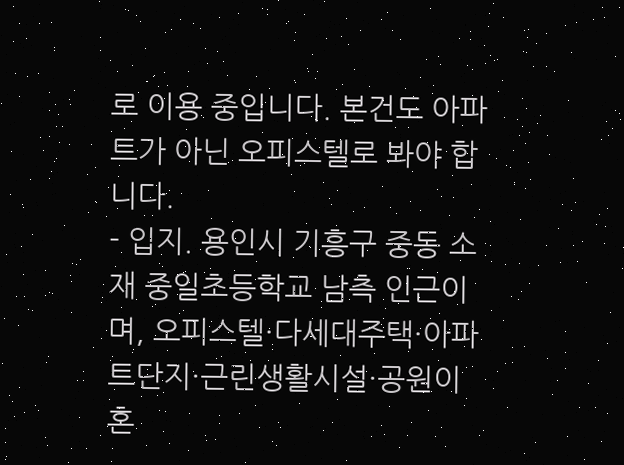로 이용 중입니다. 본건도 아파트가 아닌 오피스텔로 봐야 합니다.
- 입지. 용인시 기흥구 중동 소재 중일초등학교 남측 인근이며, 오피스텔·다세대주택·아파트단지·근린생활시설·공원이 혼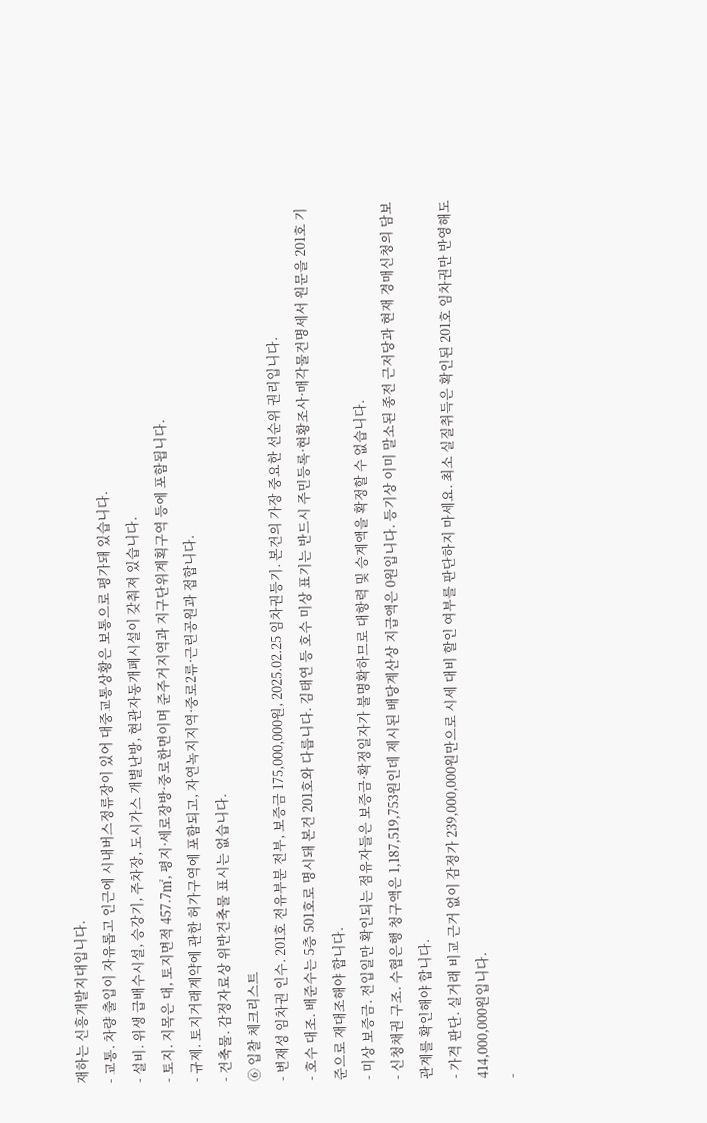재하는 신흥개발지대입니다.
- 교통. 차량 출입이 자유롭고 인근에 시내버스정류장이 있어 대중교통상황은 보통으로 평가돼 있습니다.
- 설비. 위생 급배수시설, 승강기, 주차장, 도시가스 개별난방, 현관자동개폐시설이 갖춰져 있습니다.
- 토지. 지목은 대, 토지면적 457.7㎡, 평지·세로장방·중로한면이며 준주거지역과 지구단위계획구역 등에 포함됩니다.
- 규제. 토지거래계약에 관한 허가구역에 포함되고, 자연녹지지역·중로2류·근린공원과 접합니다.
- 건축물. 감정자료상 위반건축물 표시는 없습니다.
⑥ 입찰 체크리스트
- 변재성 임차권 인수. 201호 전유부분 전부, 보증금 175,000,000원, 2025.02.25 임차권등기. 본건의 가장 중요한 선순위 권리입니다.
- 호수 대조. 배준수는 5층 501호로 명시돼 본건 201호와 다릅니다. 김태연 등 호수 미상 표기는 반드시 주민등록·현황조사·매각물건명세서 원문을 201호 기준으로 재대조해야 합니다.
- 미상 보증금. 전입일만 확인되는 점유자들은 보증금·확정일자가 불명확하므로 대항력 및 승계액을 확정할 수 없습니다.
- 신청채권 구조. 수협은행 청구액은 1,187,519,753원인데 제시된 배당계산상 지급액은 0원입니다. 등기상 이미 말소된 종전 근저당과 현재 경매신청의 담보관계를 확인해야 합니다.
- 가격 판단. 실거래 비교 근거 없이 감정가 239,000,000원만으로 시세 대비 할인 여부를 판단하지 마세요. 최소 실질취득은 확인된 201호 임차권만 반영해도 414,000,000원입니다.
-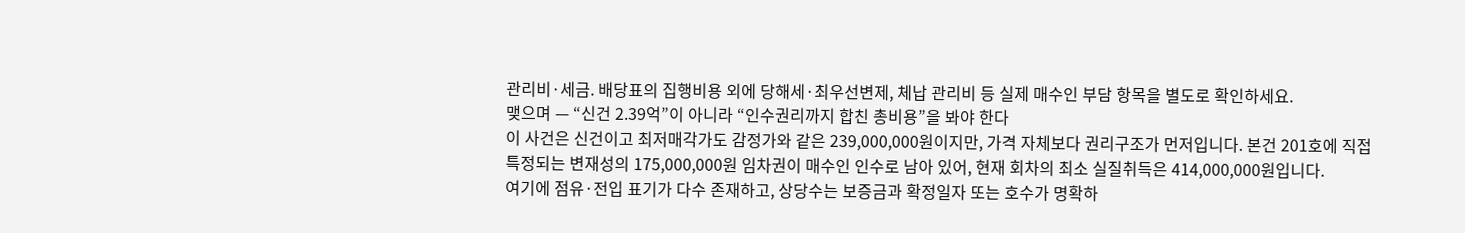관리비·세금. 배당표의 집행비용 외에 당해세·최우선변제, 체납 관리비 등 실제 매수인 부담 항목을 별도로 확인하세요.
맺으며 — “신건 2.39억”이 아니라 “인수권리까지 합친 총비용”을 봐야 한다
이 사건은 신건이고 최저매각가도 감정가와 같은 239,000,000원이지만, 가격 자체보다 권리구조가 먼저입니다. 본건 201호에 직접 특정되는 변재성의 175,000,000원 임차권이 매수인 인수로 남아 있어, 현재 회차의 최소 실질취득은 414,000,000원입니다.
여기에 점유·전입 표기가 다수 존재하고, 상당수는 보증금과 확정일자 또는 호수가 명확하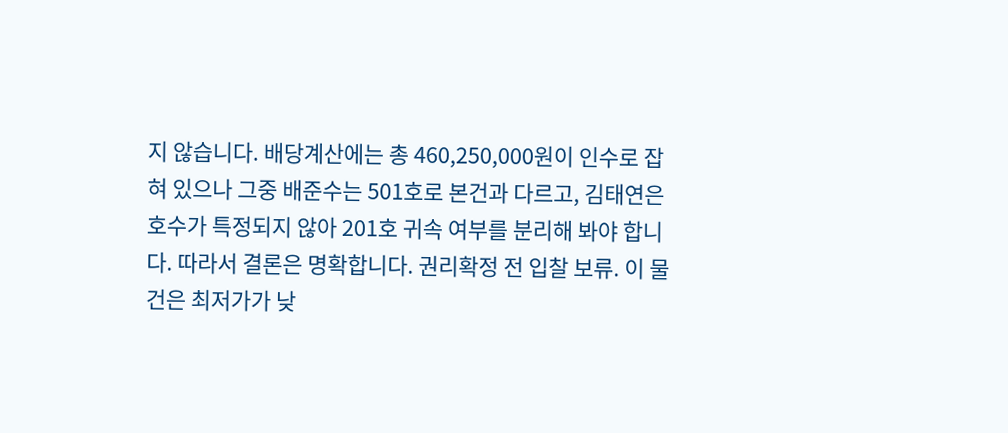지 않습니다. 배당계산에는 총 460,250,000원이 인수로 잡혀 있으나 그중 배준수는 501호로 본건과 다르고, 김태연은 호수가 특정되지 않아 201호 귀속 여부를 분리해 봐야 합니다. 따라서 결론은 명확합니다. 권리확정 전 입찰 보류. 이 물건은 최저가가 낮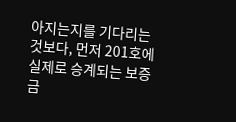아지는지를 기다리는 것보다, 먼저 201호에 실제로 승계되는 보증금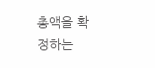총액을 확정하는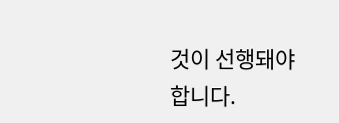것이 선행돼야 합니다.